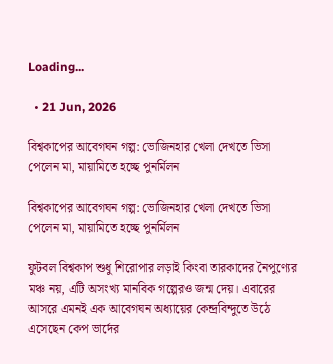Loading...

  • 21 Jun, 2026

বিশ্বকাপের আবেগঘন গল্প: ভোজিনহার খেলা দেখতে ভিসা পেলেন মা, মায়ামিতে হচ্ছে পুনর্মিলন

বিশ্বকাপের আবেগঘন গল্প: ভোজিনহার খেলা দেখতে ভিসা পেলেন মা, মায়ামিতে হচ্ছে পুনর্মিলন

ফুটবল বিশ্বকাপ শুধু শিরোপার লড়াই কিংবা তারকাদের নৈপুণ্যের মঞ্চ নয়, এটি অসংখ্য মানবিক গল্পেরও জন্ম দেয়। এবারের আসরে এমনই এক আবেগঘন অধ্যায়ের কেন্দ্রবিন্দুতে উঠে এসেছেন কেপ ভার্দের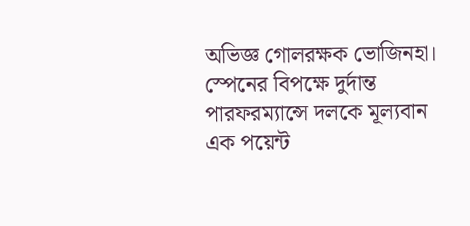অভিজ্ঞ গোলরক্ষক ভোজিনহা। স্পেনের বিপক্ষে দুর্দান্ত পারফরম্যান্সে দলকে মূল্যবান এক পয়েন্ট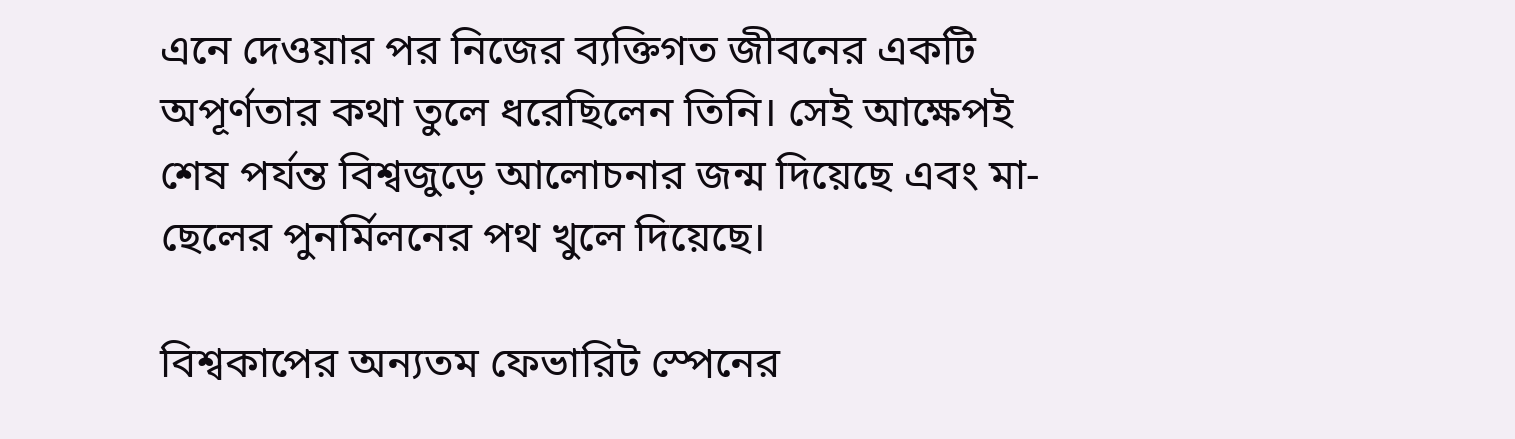এনে দেওয়ার পর নিজের ব্যক্তিগত জীবনের একটি অপূর্ণতার কথা তুলে ধরেছিলেন তিনি। সেই আক্ষেপই শেষ পর্যন্ত বিশ্বজুড়ে আলোচনার জন্ম দিয়েছে এবং মা-ছেলের পুনর্মিলনের পথ খুলে দিয়েছে।

বিশ্বকাপের অন্যতম ফেভারিট স্পেনের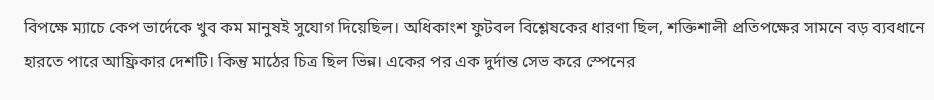বিপক্ষে ম্যাচে কেপ ভার্দেকে খুব কম মানুষই সুযোগ দিয়েছিল। অধিকাংশ ফুটবল বিশ্লেষকের ধারণা ছিল, শক্তিশালী প্রতিপক্ষের সামনে বড় ব্যবধানে হারতে পারে আফ্রিকার দেশটি। কিন্তু মাঠের চিত্র ছিল ভিন্ন। একের পর এক দুর্দান্ত সেভ করে স্পেনের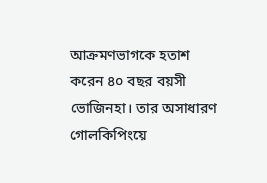আক্রমণভাগকে হতাশ করেন ৪০ বছর বয়সী ভোজিনহা। তার অসাধারণ গোলকিপিংয়ে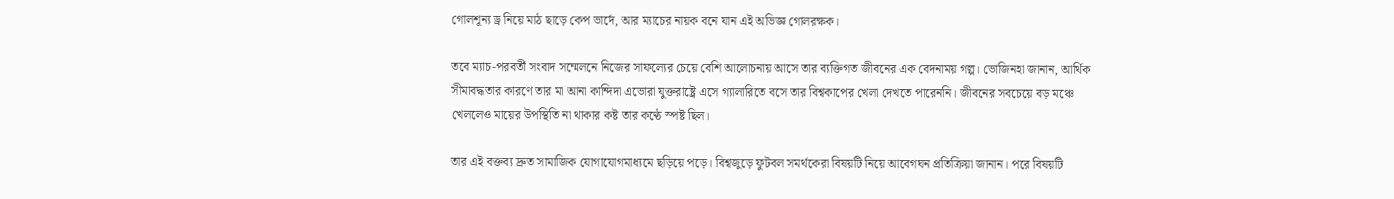গোলশূন্য ড্র নিয়ে মাঠ ছাড়ে কেপ ভার্দে, আর ম্যাচের নায়ক বনে যান এই অভিজ্ঞ গোলরক্ষক।

তবে ম্যাচ-পরবর্তী সংবাদ সম্মেলনে নিজের সাফল্যের চেয়ে বেশি আলোচনায় আসে তার ব্যক্তিগত জীবনের এক বেদনাময় গল্প। ভোজিনহা জানান, আর্থিক সীমাবদ্ধতার কারণে তার মা আনা কান্দিদা এভোরা যুক্তরাষ্ট্রে এসে গ্যালারিতে বসে তার বিশ্বকাপের খেলা দেখতে পারেননি। জীবনের সবচেয়ে বড় মঞ্চে খেললেও মায়ের উপস্থিতি না থাকার কষ্ট তার কণ্ঠে স্পষ্ট ছিল।

তার এই বক্তব্য দ্রুত সামাজিক যোগাযোগমাধ্যমে ছড়িয়ে পড়ে। বিশ্বজুড়ে ফুটবল সমর্থকেরা বিষয়টি নিয়ে আবেগঘন প্রতিক্রিয়া জানান। পরে বিষয়টি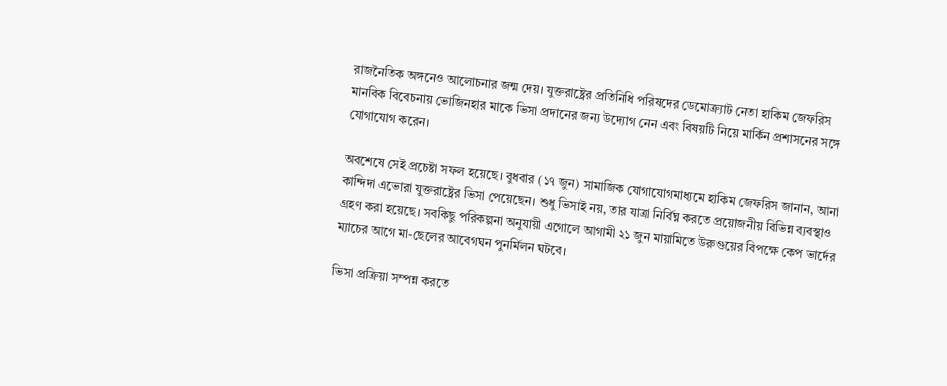রাজনৈতিক অঙ্গনেও আলোচনার জন্ম দেয়। যুক্তরাষ্ট্রের প্রতিনিধি পরিষদের ডেমোক্র্যাট নেতা হাকিম জেফরিস মানবিক বিবেচনায় ভোজিনহার মাকে ভিসা প্রদানের জন্য উদ্যোগ নেন এবং বিষয়টি নিয়ে মার্কিন প্রশাসনের সঙ্গে যোগাযোগ করেন।

অবশেষে সেই প্রচেষ্টা সফল হয়েছে। বুধবার (১৭ জুন) সামাজিক যোগাযোগমাধ্যমে হাকিম জেফরিস জানান, আনা কান্দিদা এভোরা যুক্তরাষ্ট্রের ভিসা পেয়েছেন। শুধু ভিসাই নয়, তার যাত্রা নির্বিঘ্ন করতে প্রয়োজনীয় বিভিন্ন ব্যবস্থাও গ্রহণ করা হয়েছে। সবকিছু পরিকল্পনা অনুযায়ী এগোলে আগামী ২১ জুন মায়ামিতে উরুগুয়ের বিপক্ষে কেপ ভার্দের ম্যাচের আগে মা-ছেলের আবেগঘন পুনর্মিলন ঘটবে।

ভিসা প্রক্রিয়া সম্পন্ন করতে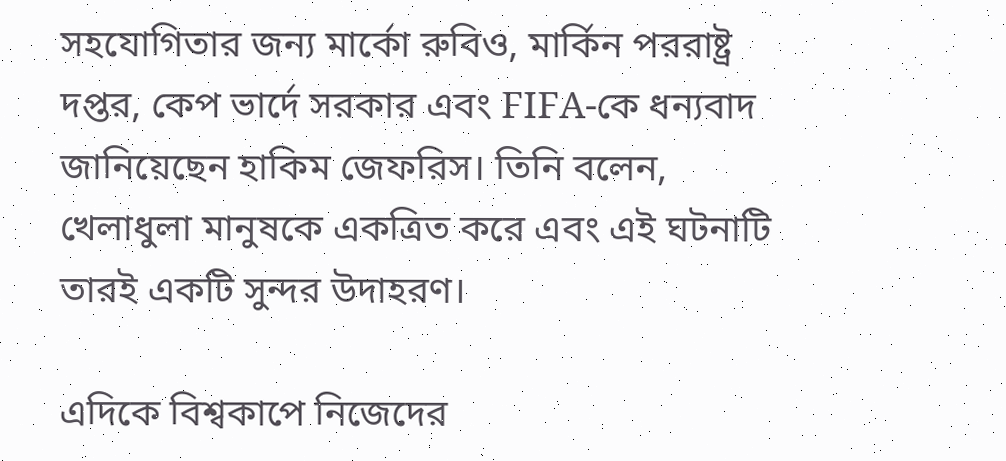সহযোগিতার জন্য মার্কো রুবিও, মার্কিন পররাষ্ট্র দপ্তর, কেপ ভার্দে সরকার এবং FIFA-কে ধন্যবাদ জানিয়েছেন হাকিম জেফরিস। তিনি বলেন, খেলাধুলা মানুষকে একত্রিত করে এবং এই ঘটনাটি তারই একটি সুন্দর উদাহরণ।

এদিকে বিশ্বকাপে নিজেদের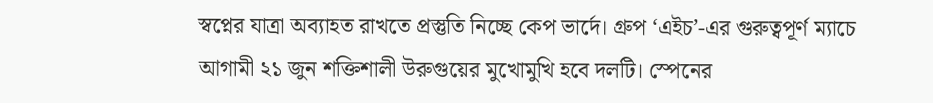স্বপ্নের যাত্রা অব্যাহত রাখতে প্রস্তুতি নিচ্ছে কেপ ভার্দে। গ্রুপ ‘এইচ’-এর গুরুত্বপূর্ণ ম্যাচে আগামী ২১ জুন শক্তিশালী উরুগুয়ের মুখোমুখি হবে দলটি। স্পেনের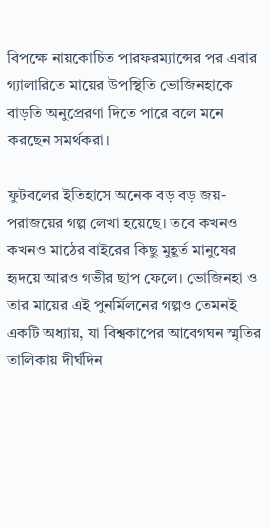বিপক্ষে নায়কোচিত পারফরম্যান্সের পর এবার গ্যালারিতে মায়ের উপস্থিতি ভোজিনহাকে বাড়তি অনুপ্রেরণা দিতে পারে বলে মনে করছেন সমর্থকরা।

ফুটবলের ইতিহাসে অনেক বড় বড় জয়-পরাজয়ের গল্প লেখা হয়েছে। তবে কখনও কখনও মাঠের বাইরের কিছু মুহূর্ত মানুষের হৃদয়ে আরও গভীর ছাপ ফেলে। ভোজিনহা ও তার মায়ের এই পুনর্মিলনের গল্পও তেমনই একটি অধ্যায়, যা বিশ্বকাপের আবেগঘন স্মৃতির তালিকায় দীর্ঘদিন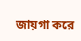জায়গা করে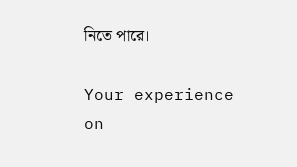নিতে পারে।

Your experience on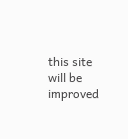this site will be improved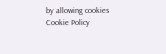by allowing cookies Cookie Policy